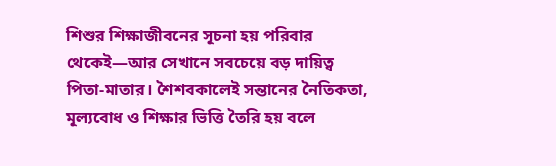শিশুর শিক্ষাজীবনের সূচনা হয় পরিবার থেকেই—আর সেখানে সবচেয়ে বড় দায়িত্ব পিতা-মাতার। শৈশবকালেই সন্তানের নৈতিকতা, মূল্যবোধ ও শিক্ষার ভিত্তি তৈরি হয় বলে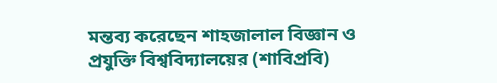মন্তব্য করেছেন শাহজালাল বিজ্ঞান ও প্রযুক্তি বিশ্ববিদ্যালয়ের (শাবিপ্রবি)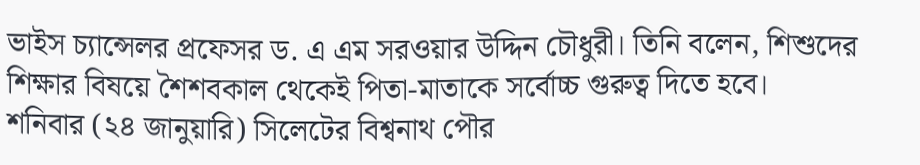ভাইস চ্যান্সেলর প্রফেসর ড. এ এম সরওয়ার উদ্দিন চৌধুরী। তিনি বলেন, শিশুদের শিক্ষার বিষয়ে শৈশবকাল থেকেই পিতা-মাতাকে সর্বোচ্চ গুরুত্ব দিতে হবে।
শনিবার (২৪ জানুয়ারি) সিলেটের বিশ্বনাথ পৌর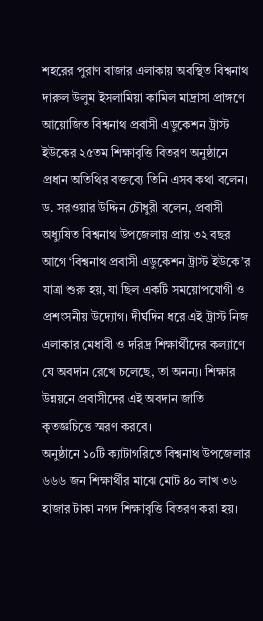শহরের পুরাণ বাজার এলাকায় অবস্থিত বিশ্বনাথ দারুল উলুম ইসলামিয়া কামিল মাদ্রাসা প্রাঙ্গণে আয়োজিত বিশ্বনাথ প্রবাসী এডুকেশন ট্রাস্ট ইউকের ২৫তম শিক্ষাবৃত্তি বিতরণ অনুষ্ঠানে প্রধান অতিথির বক্তব্যে তিনি এসব কথা বলেন।
ড. সরওয়ার উদ্দিন চৌধুরী বলেন, প্রবাসী অধ্যুষিত বিশ্বনাথ উপজেলায় প্রায় ৩২ বছর আগে ‘বিশ্বনাথ প্রবাসী এডুকেশন ট্রাস্ট ইউকে’র যাত্রা শুরু হয়, যা ছিল একটি সময়োপযোগী ও প্রশংসনীয় উদ্যোগ। দীর্ঘদিন ধরে এই ট্রাস্ট নিজ এলাকার মেধাবী ও দরিদ্র শিক্ষার্থীদের কল্যাণে যে অবদান রেখে চলেছে, তা অনন্য। শিক্ষার উন্নয়নে প্রবাসীদের এই অবদান জাতি কৃতজ্ঞচিত্তে স্মরণ করবে।
অনুষ্ঠানে ১০টি ক্যাটাগরিতে বিশ্বনাথ উপজেলার ৬৬৬ জন শিক্ষার্থীর মাঝে মোট ৪০ লাখ ৩৬ হাজার টাকা নগদ শিক্ষাবৃত্তি বিতরণ করা হয়।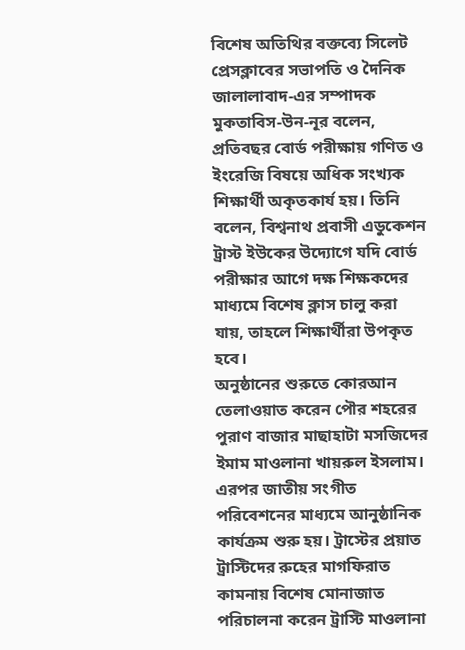বিশেষ অতিথির বক্তব্যে সিলেট প্রেসক্লাবের সভাপতি ও দৈনিক জালালাবাদ-এর সম্পাদক মুকতাবিস-উন-নূর বলেন, প্রতিবছর বোর্ড পরীক্ষায় গণিত ও ইংরেজি বিষয়ে অধিক সংখ্যক শিক্ষার্থী অকৃতকার্য হয়। তিনি বলেন, বিশ্বনাথ প্রবাসী এডুকেশন ট্রাস্ট ইউকের উদ্যোগে যদি বোর্ড পরীক্ষার আগে দক্ষ শিক্ষকদের মাধ্যমে বিশেষ ক্লাস চালু করা যায়, তাহলে শিক্ষার্থীরা উপকৃত হবে।
অনুষ্ঠানের শুরুতে কোরআন তেলাওয়াত করেন পৌর শহরের পুরাণ বাজার মাছাহাটা মসজিদের ইমাম মাওলানা খায়রুল ইসলাম। এরপর জাতীয় সংগীত পরিবেশনের মাধ্যমে আনুষ্ঠানিক কার্যক্রম শুরু হয়। ট্রাস্টের প্রয়াত ট্রাস্টিদের রুহের মাগফিরাত কামনায় বিশেষ মোনাজাত পরিচালনা করেন ট্রাস্টি মাওলানা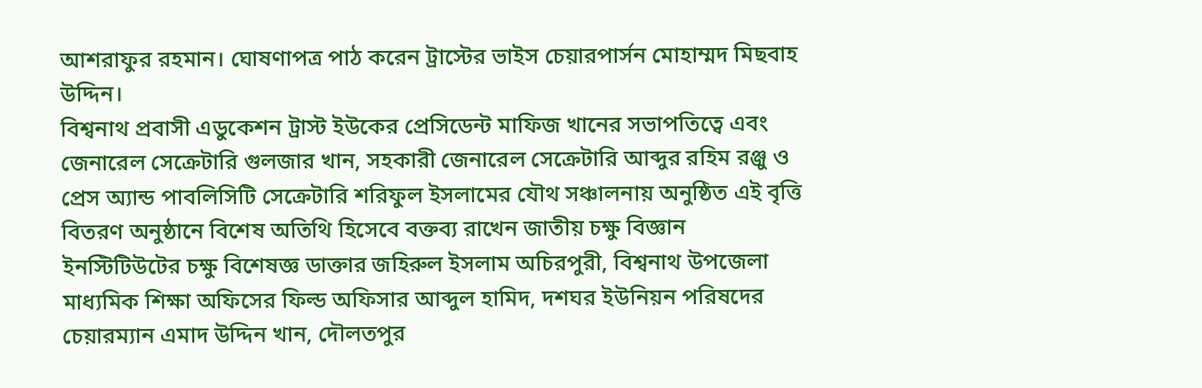আশরাফুর রহমান। ঘোষণাপত্র পাঠ করেন ট্রাস্টের ভাইস চেয়ারপার্সন মোহাম্মদ মিছবাহ উদ্দিন।
বিশ্বনাথ প্রবাসী এডুকেশন ট্রাস্ট ইউকের প্রেসিডেন্ট মাফিজ খানের সভাপতিত্বে এবং জেনারেল সেক্রেটারি গুলজার খান, সহকারী জেনারেল সেক্রেটারি আব্দুর রহিম রঞ্জু ও প্রেস অ্যান্ড পাবলিসিটি সেক্রেটারি শরিফুল ইসলামের যৌথ সঞ্চালনায় অনুষ্ঠিত এই বৃত্তি বিতরণ অনুষ্ঠানে বিশেষ অতিথি হিসেবে বক্তব্য রাখেন জাতীয় চক্ষু বিজ্ঞান ইনস্টিটিউটের চক্ষু বিশেষজ্ঞ ডাক্তার জহিরুল ইসলাম অচিরপুরী, বিশ্বনাথ উপজেলা মাধ্যমিক শিক্ষা অফিসের ফিল্ড অফিসার আব্দুল হামিদ, দশঘর ইউনিয়ন পরিষদের চেয়ারম্যান এমাদ উদ্দিন খান, দৌলতপুর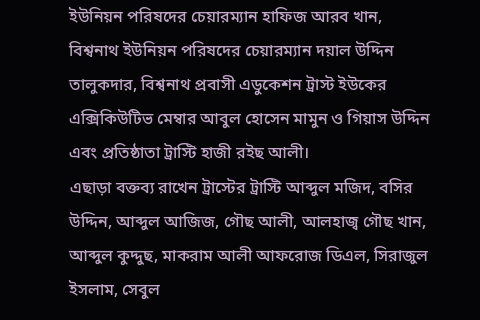ইউনিয়ন পরিষদের চেয়ারম্যান হাফিজ আরব খান, বিশ্বনাথ ইউনিয়ন পরিষদের চেয়ারম্যান দয়াল উদ্দিন তালুকদার, বিশ্বনাথ প্রবাসী এডুকেশন ট্রাস্ট ইউকের এক্সিকিউটিভ মেম্বার আবুল হোসেন মামুন ও গিয়াস উদ্দিন এবং প্রতিষ্ঠাতা ট্রাস্টি হাজী রইছ আলী।
এছাড়া বক্তব্য রাখেন ট্রাস্টের ট্রাস্টি আব্দুল মজিদ, বসির উদ্দিন, আব্দুল আজিজ, গৌছ আলী, আলহাজ্ব গৌছ খান, আব্দুল কুদ্দুছ, মাকরাম আলী আফরোজ ডিএল, সিরাজুল ইসলাম, সেবুল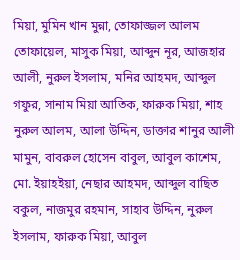মিয়া, মুমিন খান মুন্না, তোফাজ্জল আলম তোফায়েল, মাসুক মিয়া, আব্দুন নূর, আজহার আলী, নুরুল ইসলাম, মনির আহমদ, আব্দুল গফুর, সানাম মিয়া আতিক, ফারুক মিয়া, শাহ নুরুল আলম, আলা উদ্দিন, ডাক্তার শানুর আলী মামুন, বাবরুল হোসেন বাবুল, আবুল কাশেম, মো. ইয়াহইয়া, নেছার আহমদ, আব্দুল বাছিত বকুল, নাজমুর রহমান, সাহাব উদ্দিন, নুরুল ইসলাম, ফারুক মিয়া, আবুল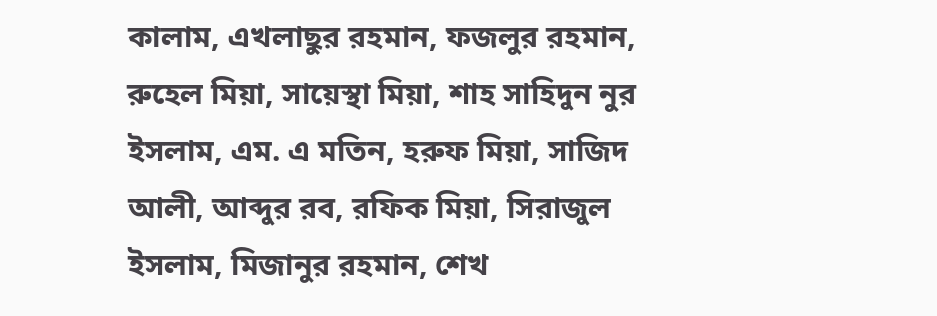কালাম, এখলাছুর রহমান, ফজলুর রহমান, রুহেল মিয়া, সায়েস্থা মিয়া, শাহ সাহিদুন নুর ইসলাম, এম. এ মতিন, হরুফ মিয়া, সাজিদ আলী, আব্দুর রব, রফিক মিয়া, সিরাজুল ইসলাম, মিজানুর রহমান, শেখ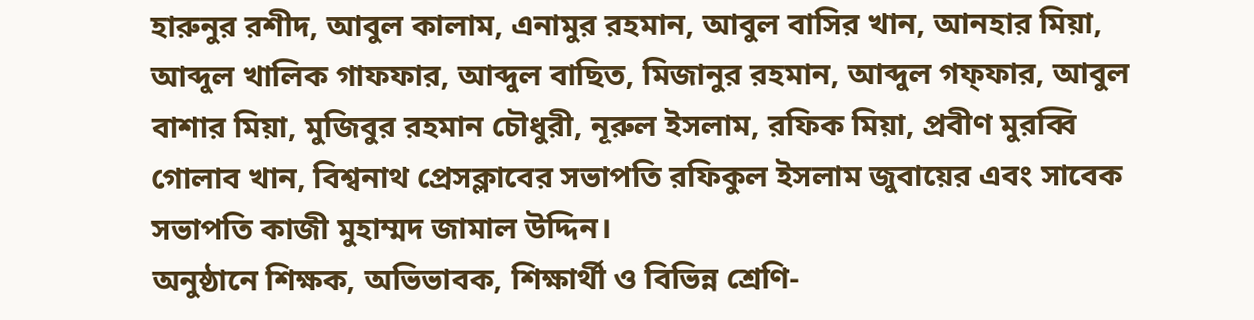হারুনুর রশীদ, আবুল কালাম, এনামুর রহমান, আবুল বাসির খান, আনহার মিয়া, আব্দুল খালিক গাফফার, আব্দুল বাছিত, মিজানুর রহমান, আব্দুল গফ্ফার, আবুল বাশার মিয়া, মুজিবুর রহমান চৌধুরী, নূরুল ইসলাম, রফিক মিয়া, প্রবীণ মুরব্বি গোলাব খান, বিশ্বনাথ প্রেসক্লাবের সভাপতি রফিকুল ইসলাম জুবায়ের এবং সাবেক সভাপতি কাজী মুহাম্মদ জামাল উদ্দিন।
অনুষ্ঠানে শিক্ষক, অভিভাবক, শিক্ষার্থী ও বিভিন্ন শ্রেণি-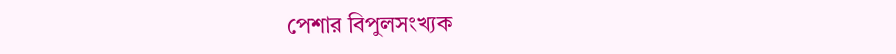পেশার বিপুলসংখ্যক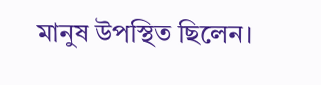মানুষ উপস্থিত ছিলেন।